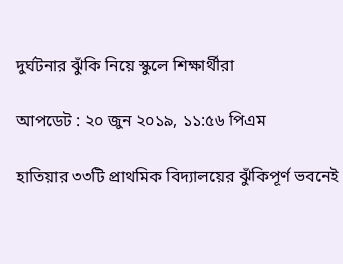দুর্ঘটনার ঝুঁকি নিয়ে স্কুলে শিক্ষার্থীরা

আপডেট : ২০ জুন ২০১৯, ১১:৫৬ পিএম

হাতিয়ার ৩৩টি প্রাথমিক বিদ্যালয়ের ঝুঁকিপূর্ণ ভবনেই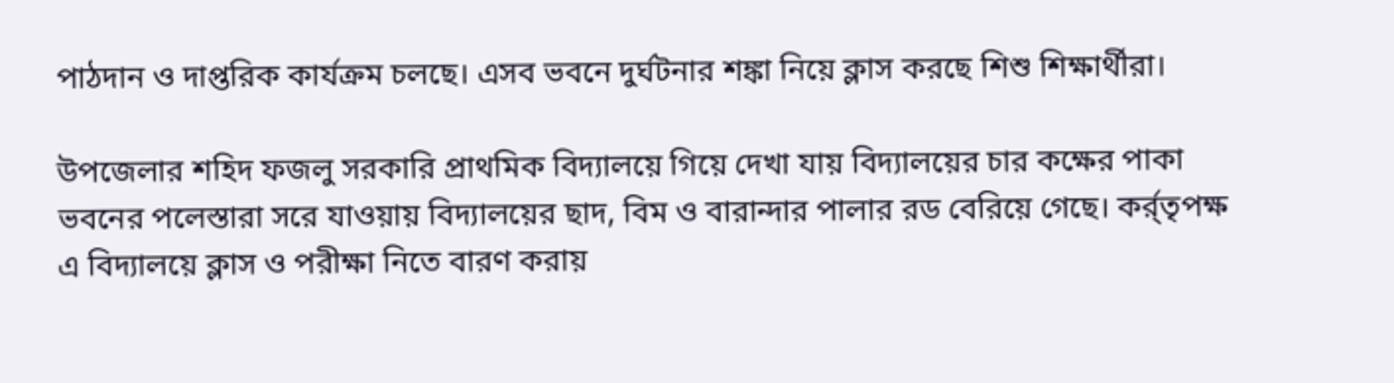পাঠদান ও দাপ্তরিক কার্যক্রম চলছে। এসব ভবনে দুর্ঘটনার শঙ্কা নিয়ে ক্লাস করছে শিশু শিক্ষার্থীরা।

উপজেলার শহিদ ফজলু সরকারি প্রাথমিক বিদ্যালয়ে গিয়ে দেখা যায় বিদ্যালয়ের চার কক্ষের পাকা ভবনের পলেস্তারা সরে যাওয়ায় বিদ্যালয়ের ছাদ, বিম ও বারান্দার পালার রড বেরিয়ে গেছে। কর্র্তৃপক্ষ এ বিদ্যালয়ে ক্লাস ও পরীক্ষা নিতে বারণ করায়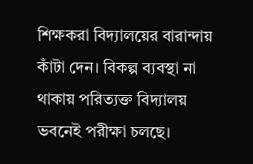শিক্ষকরা বিদ্যালয়ের বারান্দায় কাঁটা দেন। বিকল্প ব্যবস্থা না থাকায় পরিত্যক্ত বিদ্যালয় ভবনেই পরীক্ষা চলছে।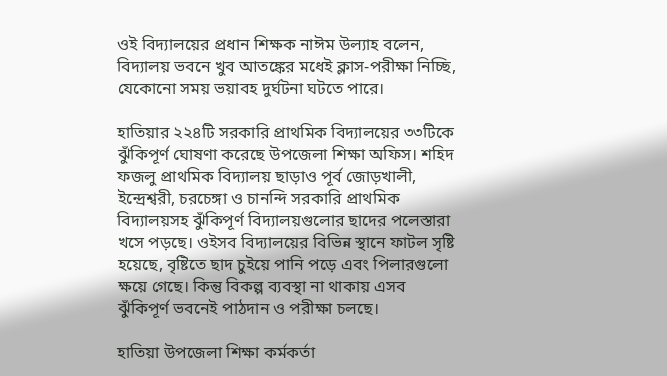ওই বিদ্যালয়ের প্রধান শিক্ষক নাঈম উল্যাহ বলেন, বিদ্যালয় ভবনে খুব আতঙ্কের মধেই ক্লাস-পরীক্ষা নিচ্ছি, যেকোনো সময় ভয়াবহ দুর্ঘটনা ঘটতে পারে।

হাতিয়ার ২২৪টি সরকারি প্রাথমিক বিদ্যালয়ের ৩৩টিকে ঝুঁকিপূর্ণ ঘোষণা করেছে উপজেলা শিক্ষা অফিস। শহিদ ফজলু প্রাথমিক বিদ্যালয় ছাড়াও পূর্ব জোড়খালী, ইন্দ্রেশ্বরী, চরচেঙ্গা ও চানন্দি সরকারি প্রাথমিক বিদ্যালয়সহ ঝুঁকিপূর্ণ বিদ্যালয়গুলোর ছাদের পলেস্তারা খসে পড়ছে। ওইসব বিদ্যালয়ের বিভিন্ন স্থানে ফাটল সৃষ্টি হয়েছে, বৃষ্টিতে ছাদ চুইয়ে পানি পড়ে এবং পিলারগুলো ক্ষয়ে গেছে। কিন্তু বিকল্প ব্যবস্থা না থাকায় এসব ঝুঁকিপূর্ণ ভবনেই পাঠদান ও পরীক্ষা চলছে।

হাতিয়া উপজেলা শিক্ষা কর্মকর্তা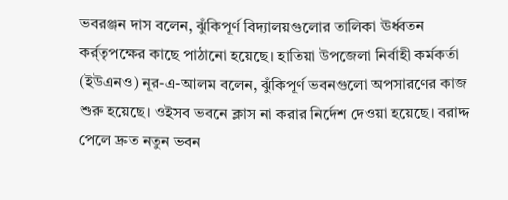ভবরঞ্জন দাস বলেন, ঝুঁকিপূর্ণ বিদ্যালয়গুলোর তালিকা ঊর্ধ্বতন কর্র্তৃপক্ষের কাছে পাঠানো হয়েছে। হাতিয়া উপজেলা নির্বাহী কর্মকর্তা (ইউএনও) নূর-এ-আলম বলেন, ঝুঁকিপূর্ণ ভবনগুলো অপসারণের কাজ শুরু হয়েছে। ওইসব ভবনে ক্লাস না করার নির্দেশ দেওয়া হয়েছে। বরাদ্দ পেলে দ্রুত নতুন ভবন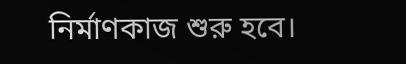নির্মাণকাজ শুরু হবে।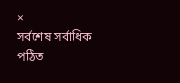×
সর্বশেষ সর্বাধিক পঠিত